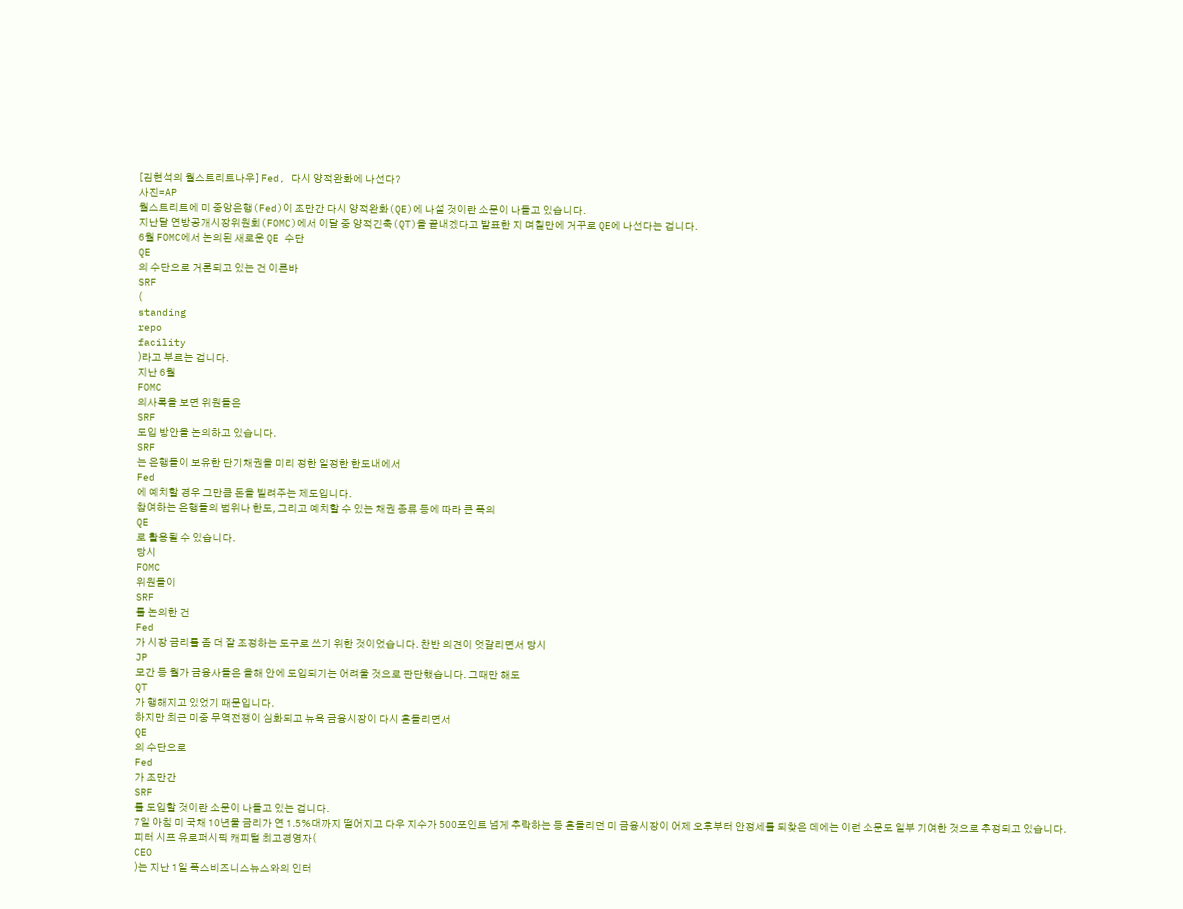[김현석의 월스트리트나우] Fed, 다시 양적완화에 나선다?
사진=AP
월스트리트에 미 중앙은행(Fed)이 조만간 다시 양적완화(QE)에 나설 것이란 소문이 나돌고 있습니다.
지난달 연방공개시장위원회(FOMC)에서 이달 중 양적긴축(QT)을 끝내겠다고 발표한 지 며칠만에 거꾸로 QE에 나선다는 겁니다.
6월 FOMC에서 논의된 새로운 QE 수단
QE
의 수단으로 거론되고 있는 건 이른바
SRF
(
standing
repo
facility
)라고 부르는 겁니다.
지난 6월
FOMC
의사록을 보면 위원들은
SRF
도입 방안을 논의하고 있습니다.
SRF
는 은행들이 보유한 단기채권을 미리 정한 일정한 한도내에서
Fed
에 예치할 경우 그만큼 돈을 빌려주는 제도입니다.
참여하는 은행들의 범위나 한도, 그리고 예치할 수 있는 채권 종류 등에 따라 큰 폭의
QE
로 활용될 수 있습니다.
당시
FOMC
위원들이
SRF
를 논의한 건
Fed
가 시장 금리를 좀 더 잘 조정하는 도구로 쓰기 위한 것이었습니다. 찬반 의견이 엇갈리면서 당시
JP
모간 등 월가 금융사들은 올해 안에 도입되기는 어려울 것으로 판단했습니다. 그때만 해도
QT
가 행해지고 있었기 때문입니다.
하지만 최근 미중 무역전쟁이 심화되고 뉴욕 금융시장이 다시 흔들리면서
QE
의 수단으로
Fed
가 조만간
SRF
를 도입할 것이란 소문이 나돌고 있는 겁니다.
7일 아침 미 국채 10년물 금리가 연 1.5%대까지 떨어지고 다우 지수가 500포인트 넘게 추락하는 등 흔들리던 미 금융시장이 어제 오후부터 안정세를 되찾은 데에는 이런 소문도 일부 기여한 것으로 추정되고 있습니다.
피터 시프 유로퍼시픽 캐피털 최고경영자(
CEO
)는 지난 1일 폭스비즈니스뉴스와의 인터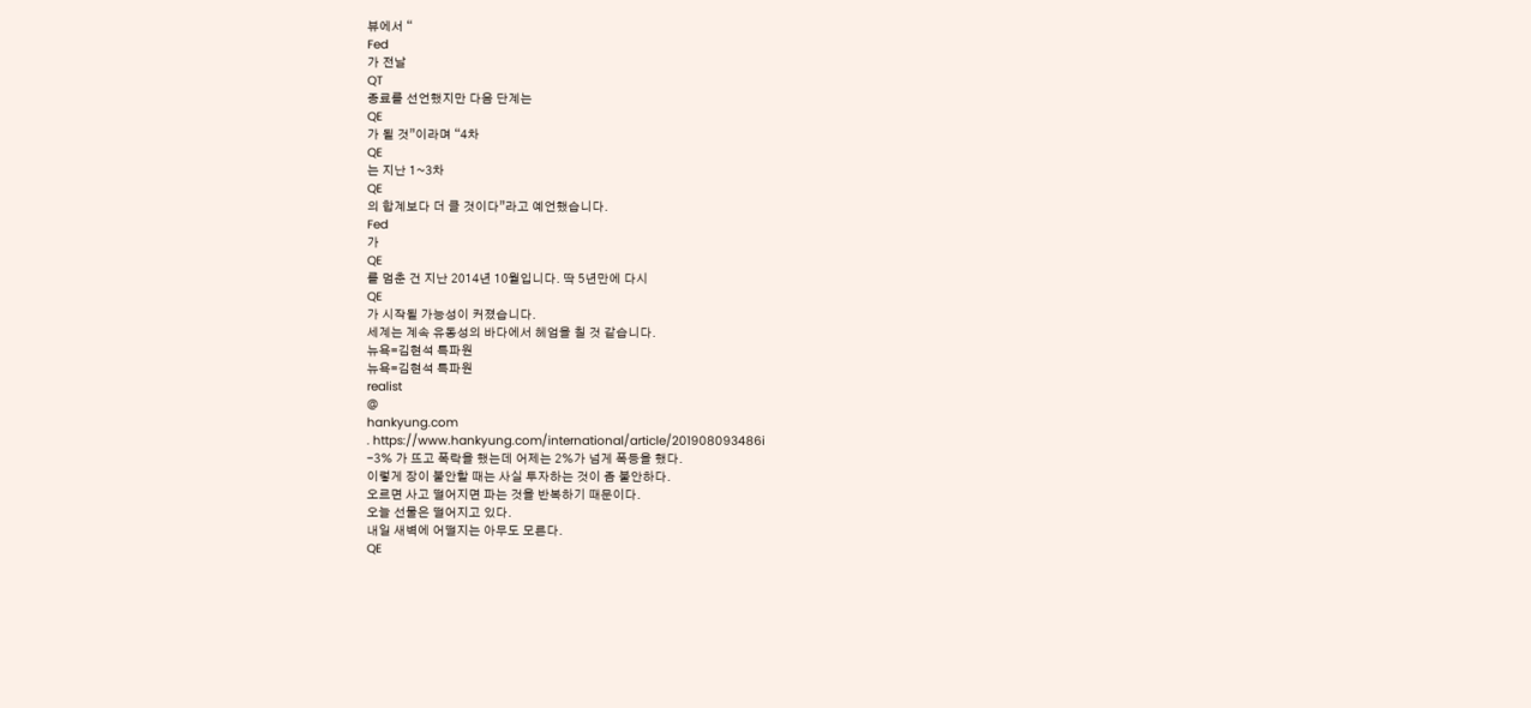뷰에서 “
Fed
가 전날
QT
종료를 선언했지만 다음 단계는
QE
가 될 것”이라며 “4차
QE
는 지난 1~3차
QE
의 합계보다 더 클 것이다”라고 예언했습니다.
Fed
가
QE
를 멈춘 건 지난 2014년 10월입니다. 딱 5년만에 다시
QE
가 시작될 가능성이 커졌습니다.
세계는 계속 유동성의 바다에서 헤엄을 칠 것 같습니다.
뉴욕=김현석 특파원
뉴욕=김현석 특파원
realist
@
hankyung.com
. https://www.hankyung.com/international/article/201908093486i
-3% 가 뜨고 폭락을 했는데 어제는 2%가 넘게 폭등을 했다.
이렇게 장이 불안할 때는 사실 투자하는 것이 좀 불안하다.
오르면 사고 떨어지면 파는 것을 반복하기 때문이다.
오늘 선물은 떨어지고 있다.
내일 새벽에 어떨지는 아무도 모른다.
QE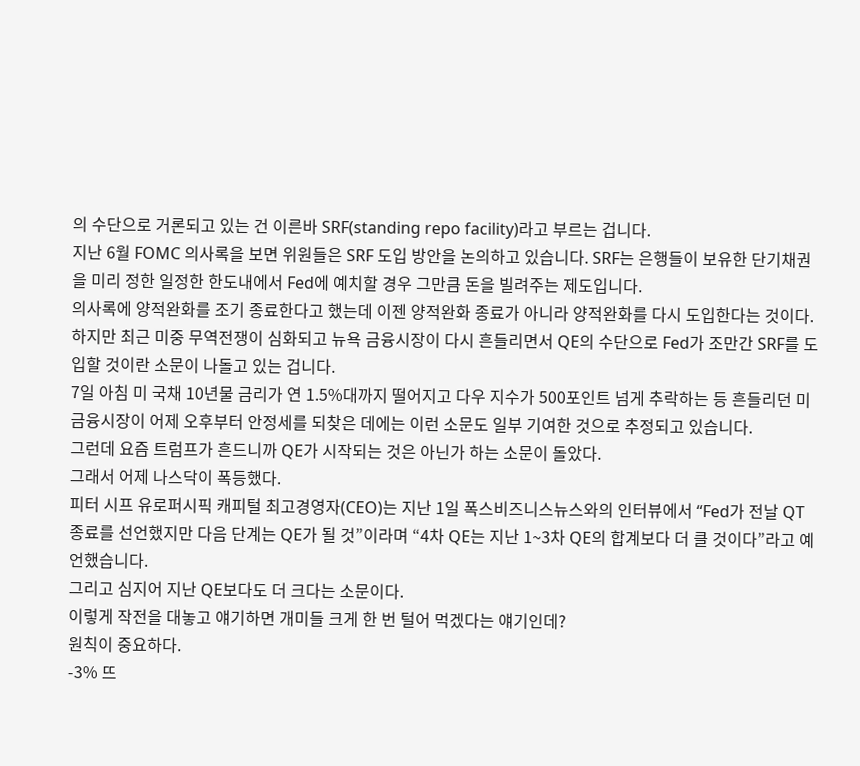의 수단으로 거론되고 있는 건 이른바 SRF(standing repo facility)라고 부르는 겁니다.
지난 6월 FOMC 의사록을 보면 위원들은 SRF 도입 방안을 논의하고 있습니다. SRF는 은행들이 보유한 단기채권을 미리 정한 일정한 한도내에서 Fed에 예치할 경우 그만큼 돈을 빌려주는 제도입니다.
의사록에 양적완화를 조기 종료한다고 했는데 이젠 양적완화 종료가 아니라 양적완화를 다시 도입한다는 것이다.
하지만 최근 미중 무역전쟁이 심화되고 뉴욕 금융시장이 다시 흔들리면서 QE의 수단으로 Fed가 조만간 SRF를 도입할 것이란 소문이 나돌고 있는 겁니다.
7일 아침 미 국채 10년물 금리가 연 1.5%대까지 떨어지고 다우 지수가 500포인트 넘게 추락하는 등 흔들리던 미 금융시장이 어제 오후부터 안정세를 되찾은 데에는 이런 소문도 일부 기여한 것으로 추정되고 있습니다.
그런데 요즘 트럼프가 흔드니까 QE가 시작되는 것은 아닌가 하는 소문이 돌았다.
그래서 어제 나스닥이 폭등했다.
피터 시프 유로퍼시픽 캐피털 최고경영자(CEO)는 지난 1일 폭스비즈니스뉴스와의 인터뷰에서 “Fed가 전날 QT 종료를 선언했지만 다음 단계는 QE가 될 것”이라며 “4차 QE는 지난 1~3차 QE의 합계보다 더 클 것이다”라고 예언했습니다.
그리고 심지어 지난 QE보다도 더 크다는 소문이다.
이렇게 작전을 대놓고 얘기하면 개미들 크게 한 번 털어 먹겠다는 얘기인데?
원칙이 중요하다.
-3% 뜨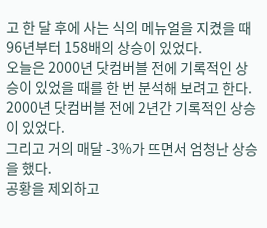고 한 달 후에 사는 식의 메뉴얼을 지켰을 때 96년부터 158배의 상승이 있었다.
오늘은 2000년 닷컴버블 전에 기록적인 상승이 있었을 때를 한 번 분석해 보려고 한다.
2000년 닷컴버블 전에 2년간 기록적인 상승이 있었다.
그리고 거의 매달 -3%가 뜨면서 엄청난 상승을 했다.
공황을 제외하고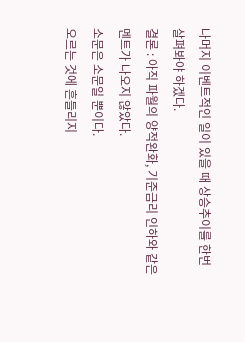나머지 이벤트적인 일이 있을 때 상승추이를 한번 살펴봐야 하겠다.
결론 : 아직 파월의 양적완화, 기준금리 인하와 같은 멘트가 나오지 않았다.
소문은 소문일 뿐이다.
오르는 것에 흔들리지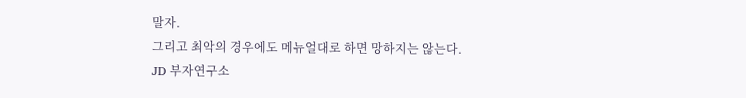말자.
그리고 최악의 경우에도 메뉴얼대로 하면 망하지는 않는다.
JD 부자연구소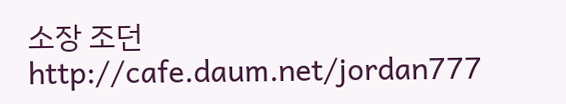소장 조던
http://cafe.daum.net/jordan777